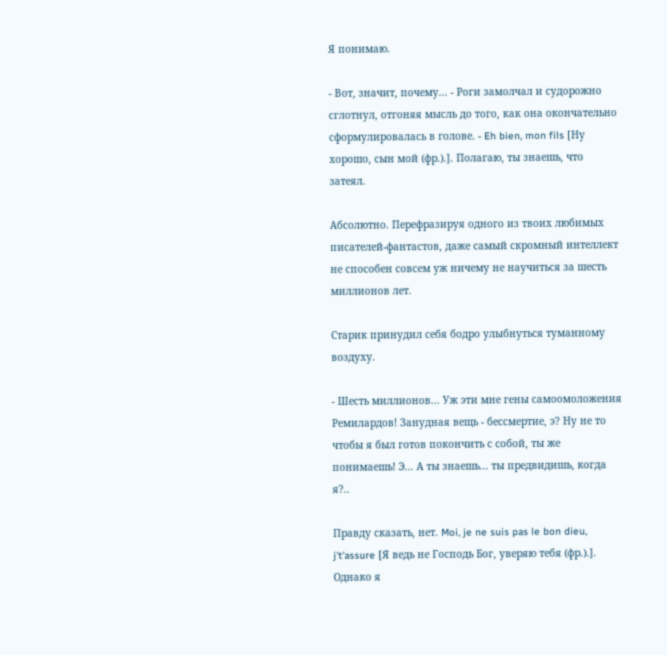Я понимаю.

- Вот, значит, почему... - Роги замолчал и судорожно сглотнул, отгоняя мысль до того, как она окончательно сформулировалась в голове. - Eh bien, mon fils [Ну хорошо, сын мой (фр.).]. Полагаю, ты знаешь, что затеял.

Абсолютно. Перефразируя одного из твоих любимых писателей-фантастов, даже самый скромный интеллект не способен совсем уж ничему не научиться за шесть миллионов лет.

Старик принудил себя бодро улыбнуться туманному воздуху.

- Шесть миллионов... Уж эти мне гены самоомоложения Ремилардов! Занудная вещь - бессмертие, э? Ну не то чтобы я был готов покончить с собой, ты же понимаешь! Э... А ты знаешь... ты предвидишь, когда я?..

Правду сказать, нет. Moi, je ne suis pas le bon dieu, j't'assure [Я ведь не Господь Бог, уверяю тебя (фр.).]. Однако я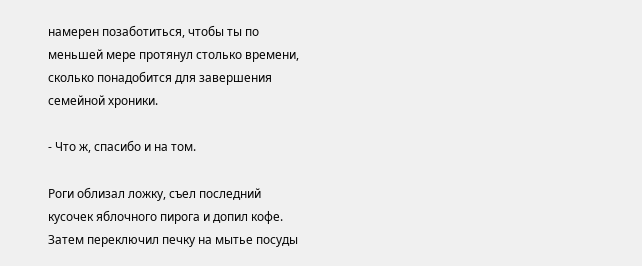намерен позаботиться, чтобы ты по меньшей мере протянул столько времени, сколько понадобится для завершения семейной хроники.

- Что ж, спасибо и на том.

Роги облизал ложку, съел последний кусочек яблочного пирога и допил кофе. Затем переключил печку на мытье посуды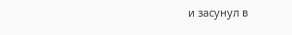и засунул в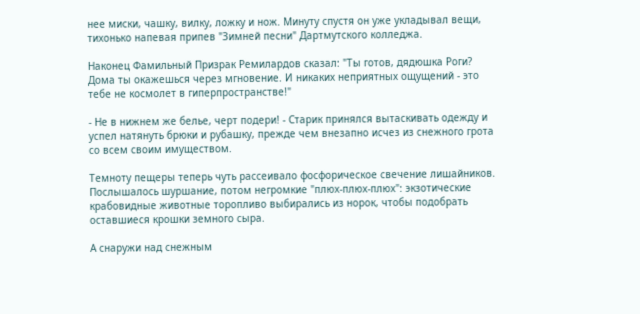нее миски, чашку, вилку, ложку и нож. Минуту спустя он уже укладывал вещи, тихонько напевая припев "Зимней песни" Дартмутского колледжа.

Наконец Фамильный Призрак Ремилардов сказал: "Ты готов, дядюшка Роги? Дома ты окажешься через мгновение. И никаких неприятных ощущений - это тебе не космолет в гиперпространстве!"

- Не в нижнем же белье, черт подери! - Старик принялся вытаскивать одежду и успел натянуть брюки и рубашку, прежде чем внезапно исчез из снежного грота со всем своим имуществом.

Темноту пещеры теперь чуть рассеивало фосфорическое свечение лишайников. Послышалось шуршание, потом негромкие "плюх-плюх-плюх": экзотические крабовидные животные торопливо выбирались из норок, чтобы подобрать оставшиеся крошки земного сыра.

А снаружи над снежным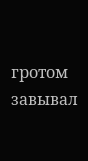гротом завывал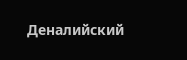Деналийский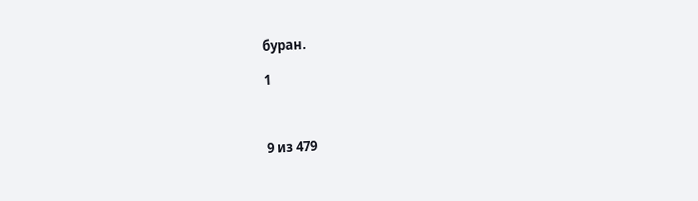буран.

1



9 из 479